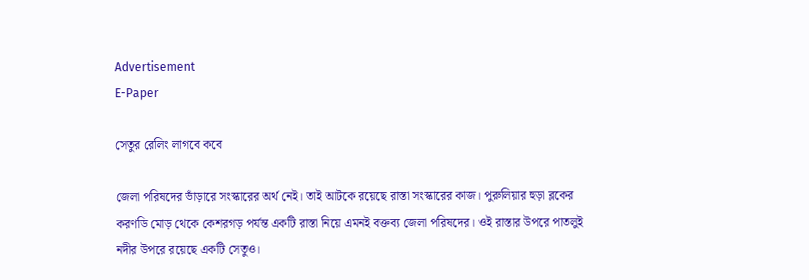Advertisement
E-Paper

সেতুর রেলিং লাগবে কবে

জেলা পরিষদের ভাঁড়ারে সংস্কারের অর্থ নেই। তাই আটকে রয়েছে রাস্তা সংস্কারের কাজ। পুরুলিয়ার হুড়া ব্লকের করণডি মোড় থেকে কেশরগড় পর্যন্ত একটি রাস্তা নিয়ে এমনই বক্তব্য জেলা পরিষদের। ওই রাস্তার উপরে পাতলুই নদীর উপরে রয়েছে একটি সেতুও।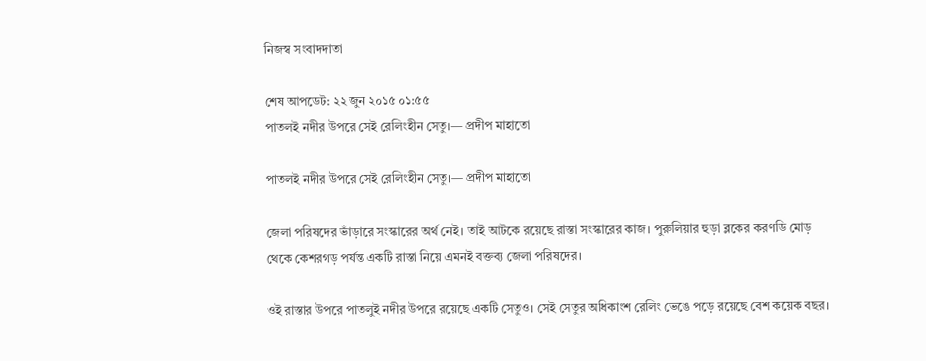নিজস্ব সংবাদদাতা

শেষ আপডেট: ২২ জুন ২০১৫ ০১:৫৫
পাতলই নদীর উপরে সেই রেলিংহীন সেতু।— প্রদীপ মাহাতো

পাতলই নদীর উপরে সেই রেলিংহীন সেতু।— প্রদীপ মাহাতো

জেলা পরিষদের ভাঁড়ারে সংস্কারের অর্থ নেই। তাই আটকে রয়েছে রাস্তা সংস্কারের কাজ। পুরুলিয়ার হুড়া ব্লকের করণডি মোড় থেকে কেশরগড় পর্যন্ত একটি রাস্তা নিয়ে এমনই বক্তব্য জেলা পরিষদের।

ওই রাস্তার উপরে পাতলুই নদীর উপরে রয়েছে একটি সেতুও। সেই সেতুর অধিকাংশ রেলিং ভেঙে পড়ে রয়েছে বেশ কয়েক বছর।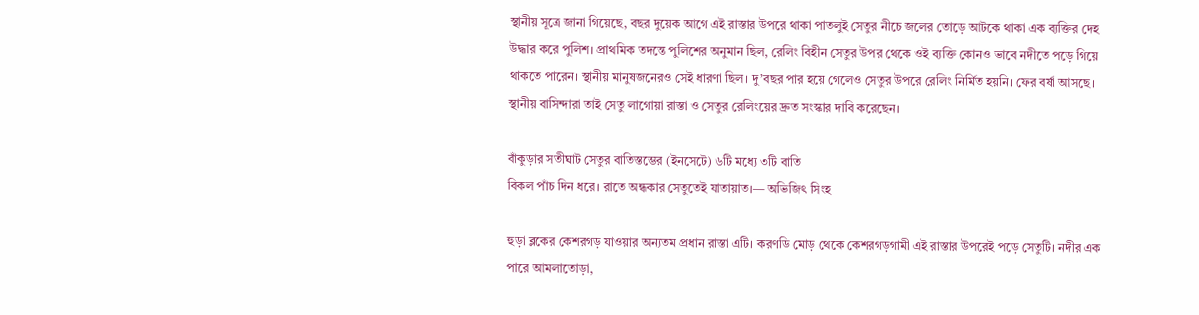স্থানীয় সূত্রে জানা গিয়েছে, বছর দুয়েক আগে এই রাস্তার উপরে থাকা পাতলুই সেতুর নীচে জলের তোড়ে আটকে থাকা এক ব্যক্তির দেহ উদ্ধার করে পুলিশ। প্রাথমিক তদন্তে পুলিশের অনুমান ছিল, রেলিং বিহীন সেতুর উপর থেকে ওই ব্যক্তি কোনও ভাবে নদীতে পড়ে গিয়ে থাকতে পারেন। স্থানীয় মানুষজনেরও সেই ধারণা ছিল। দু’বছর পার হয়ে গেলেও সেতুর উপরে রেলিং নির্মিত হয়নি। ফের বর্ষা আসছে। স্থানীয় বাসিন্দারা তাই সেতু লাগোয়া রাস্তা ও সেতুর রেলিংয়ের দ্রুত সংস্কার দাবি করেছেন।

বাঁকুড়ার সতীঘাট সেতুর বাতিস্তম্ভের (ইনসেটে) ৬টি মধ্যে ৩টি বাতি
বিকল পাঁচ দিন ধরে। রাতে অন্ধকার সেতুতেই যাতায়াত।— অভিজিৎ সিংহ

হুড়া ব্লকের কেশরগড় যাওয়ার অন্যতম প্রধান রাস্তা এটি। করণডি মোড় থেকে কেশরগড়গামী এই রাস্তার উপরেই পড়ে সেতুটি। নদীর এক পারে আমলাতোড়া,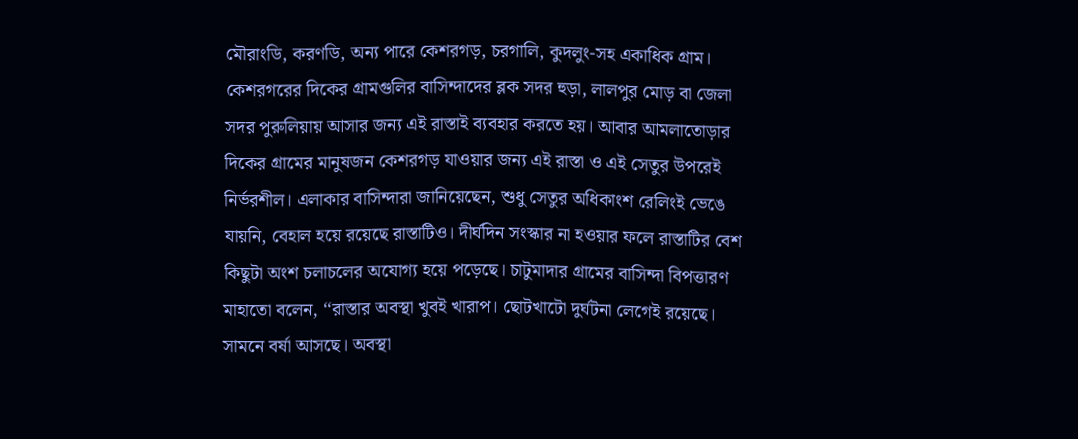মৌরাংডি, করণডি, অন্য পারে কেশরগড়, চরগালি, কুদলুং-সহ একাধিক গ্রাম। কেশরগরের দিকের গ্রামগুলির বাসিন্দাদের ব্লক সদর হুড়া, লালপুর মোড় বা জেলা সদর পুরুলিয়ায় আসার জন্য এই রাস্তাই ব্যবহার করতে হয়। আবার আমলাতোড়ার দিকের গ্রামের মানুষজন কেশরগড় যাওয়ার জন্য এই রাস্তা ও এই সেতুর উপরেই নির্ভরশীল। এলাকার বাসিন্দারা জানিয়েছেন, শুধু সেতুর অধিকাংশ রেলিংই ভেঙে যায়নি, বেহাল হয়ে রয়েছে রাস্তাটিও। দীর্ঘদিন সংস্কার না হওয়ার ফলে রাস্তাটির বেশ কিছুটা অংশ চলাচলের অযোগ্য হয়ে পড়েছে। চাটুমাদার গ্রামের বাসিন্দা বিপত্তারণ মাহাতো বলেন, ‘‘রাস্তার অবস্থা খুবই খারাপ। ছোটখাটো দুর্ঘটনা লেগেই রয়েছে। সামনে বর্ষা আসছে। অবস্থা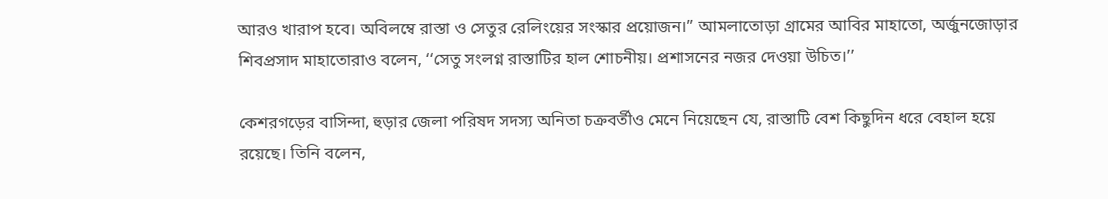আরও খারাপ হবে। অবিলম্বে রাস্তা ও সেতুর রেলিংয়ের সংস্কার প্রয়োজন।’’ আমলাতোড়া গ্রামের আবির মাহাতো, অর্জুনজোড়ার শিবপ্রসাদ মাহাতোরাও বলেন, ‘‘সেতু সংলগ্ন রাস্তাটির হাল শোচনীয়। প্রশাসনের নজর দেওয়া উচিত।’’

কেশরগড়ের বাসিন্দা, হুড়ার জেলা পরিষদ সদস্য অনিতা চক্রবর্তীও মেনে নিয়েছেন যে, রাস্তাটি বেশ কিছুদিন ধরে বেহাল হয়ে রয়েছে। তিনি বলেন,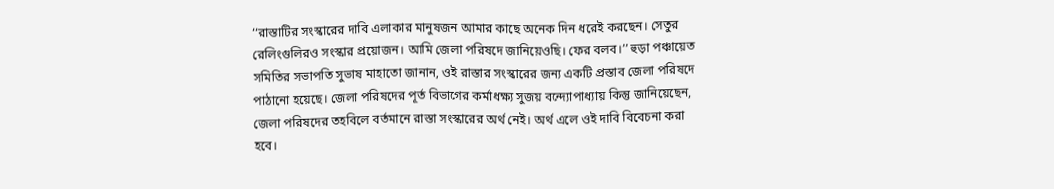‘‘রাস্তাটির সংস্কারের দাবি এলাকার মানুষজন আমার কাছে অনেক দিন ধরেই করছেন। সেতুর রেলিংগুলিরও সংস্কার প্রয়োজন। আমি জেলা পরিষদে জানিয়েওছি। ফের বলব।’’ হুড়া পঞ্চায়েত সমিতির সভাপতি সুভাষ মাহাতো জানান, ওই রাস্তার সংস্কারের জন্য একটি প্রস্তাব জেলা পরিষদে পাঠানো হয়েছে। জেলা পরিষদের পূর্ত বিভাগের কর্মাধক্ষ্য সুজয় বন্দ্যোপাধ্যায় কিন্তু জানিয়েছেন, জেলা পরিষদের তহবিলে বর্তমানে রাস্তা সংস্কারের অর্থ নেই। অর্থ এলে ওই দাবি বিবেচনা করা হবে।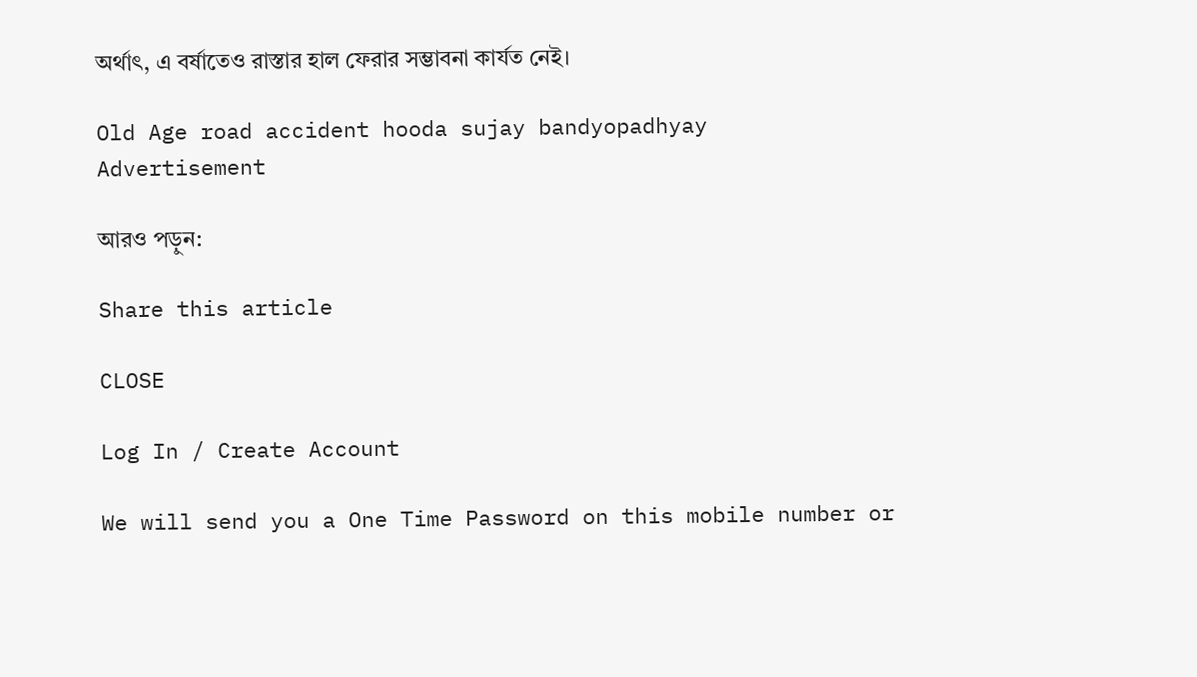অর্থাৎ, এ বর্ষাতেও রাস্তার হাল ফেরার সম্ভাবনা কার্যত নেই।

Old Age road accident hooda sujay bandyopadhyay
Advertisement

আরও পড়ুন:

Share this article

CLOSE

Log In / Create Account

We will send you a One Time Password on this mobile number or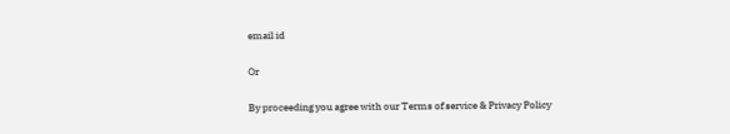email id

Or

By proceeding you agree with our Terms of service & Privacy Policy